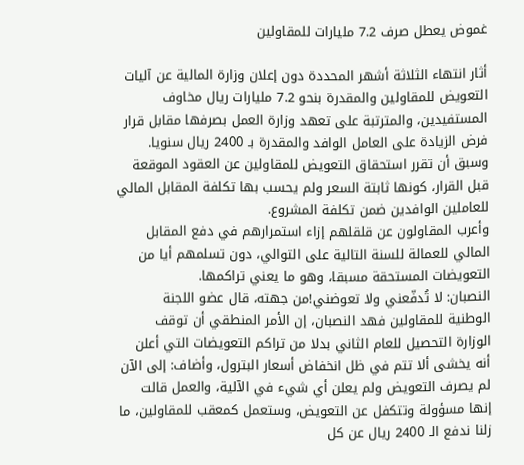غموض يعطل صرف 7.2 مليارات للمقاولين

أثار انتهاء الثلاثة أشهر المحددة دون إعلان وزارة المالية عن آليات التعويض للمقاولين والمقدرة بنحو 7.2 مليارات ريال مخاوف المستفيدين، والمترتبة على تعهد وزارة العمل بصرفها مقابل قرار فرض الزيادة على العامل الوافد والمقدرة بـ 2400 ريال سنويا.
وسبق أن تقرر استحقاق التعويض للمقاولين عن العقود الموقعة قبل القرار، كونها ثابتة السعر ولم يحسب بها تكلفة المقابل المالي للعاملين الوافدين ضمن تكلفة المشروع.
وأعرب المقاولون عن قلقلهم إزاء استمرارهم في دفع المقابل المالي للعمالة للسنة التالية على التوالي، دون تسلمهم أيا من التعويضات المستحقة مسبقا، وهو ما يعني تراكمها.
النصبان: لا تُدفّعني ولا تعوضني!من جهته، قال عضو اللجنة الوطنية للمقاولين فهد النصبان، إن الأمر المنطقي أن توقف الوزارة التحصيل للعام الثاني بدلا من تراكم التعويضات التي أعلن أنه يخشى ألا تتم في ظل انخفاض أسعار البترول، وأضاف: إلى الآن لم يصرف التعويض ولم يعلن أي شيء في الآلية، والعمل قالت إنها مسؤولة وتتكفل عن التعويض، وستعمل كمعقب للمقاولين، ما زلنا ندفع الـ 2400 ريال عن كل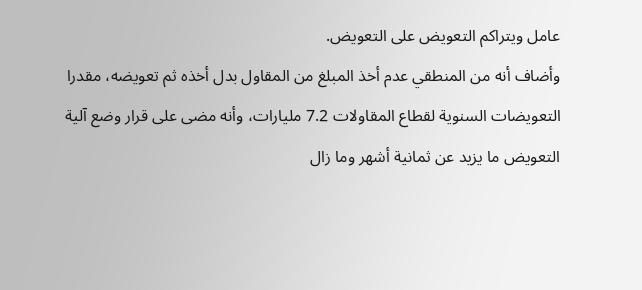عامل ويتراكم التعويض على التعويض.
وأضاف أنه من المنطقي عدم أخذ المبلغ من المقاول بدل أخذه ثم تعويضه، مقدرا التعويضات السنوية لقطاع المقاولات 7.2 مليارات، وأنه مضى على قرار وضع آلية التعويض ما يزيد عن ثمانية أشهر وما زال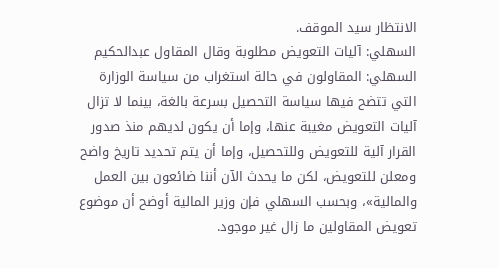الانتظار سيد الموقف.
السهلي: آليات التعويض مطلوبة وقال المقاول عبدالحكيم السهلي: المقاولون في حالة استغراب من سياسة الوزارة التي تتضح فيها سياسة التحصيل بسرعة بالغة، بينما لا تزال آليات التعويض مغيبة عنها، وإما أن يكون لديهم منذ صدور القرار آلية للتعويض وللتحصيل، وإما أن يتم تحديد تاريخ واضح ومعلن للتعويض، لكن ما يحدث الآن أننا ضائعون بين العمل والمالية»، وبحسب السهلي فإن وزير المالية أوضح أن موضوع تعويض المقاولين ما زال غير موجود.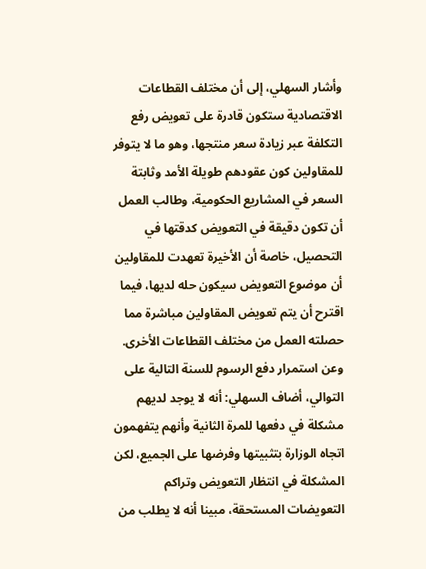وأشار السهلي، إلى أن مختلف القطاعات الاقتصادية ستكون قادرة على تعويض رفع التكلفة عبر زيادة سعر منتجها، وهو ما لا يتوفر للمقاولين كون عقودهم طويلة الأمد وثابتة السعر في المشاريع الحكومية، وطالب العمل أن تكون دقيقة في التعويض كدقتها في التحصيل، خاصة أن الأخيرة تعهدت للمقاولين أن موضوع التعويض سيكون حله لديها، فيما اقترح أن يتم تعويض المقاولين مباشرة مما حصلته العمل من مختلف القطاعات الأخرى.
وعن استمرار دفع الرسوم للسنة التالية على التوالي، أضاف السهلي: أنه لا يوجد لديهم مشكلة في دفعها للمرة الثانية وأنهم يتفهمون اتجاه الوزارة بتثبيتها وفرضها على الجميع، لكن المشكلة في انتظار التعويض وتراكم التعويضات المستحقة، مبينا أنه لا يطلب من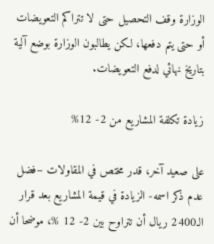الوزارة وقف التحصيل حتى لا تتراكم التعويضات أو حتى يتم دفعها، لكن يطالبون الوزارة بوضع آلية بتاريخ نهائي لدفع التعويضات.

زيادة تكلفة المشاريع من 2- 12%

على صعيد آخر، قدر مختص في المقاولات –فضل عدم ذكر اسمه- الزيادة في قيمة المشاريع بعد قرار الـ2400 ريال أن تتراوح بين 2- 12 %، موضحا أن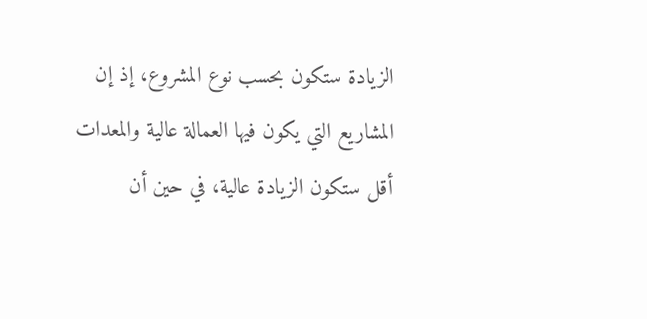الزيادة ستكون بحسب نوع المشروع، إذ إن المشاريع التي يكون فيها العمالة عالية والمعدات أقل ستكون الزيادة عالية، في حين أن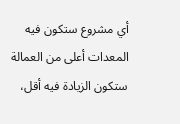أي مشروع ستكون فيه المعدات أعلى من العمالة ستكون الزيادة فيه أقل،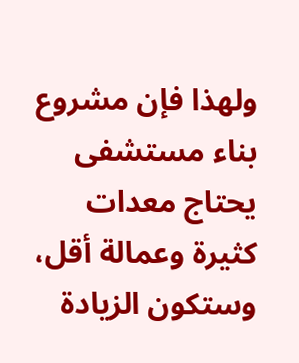ولهذا فإن مشروع بناء مستشفى يحتاج معدات كثيرة وعمالة أقل، وستكون الزيادة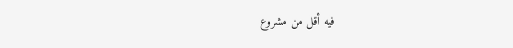فيه أقل من مشروع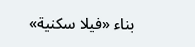بناء «فيلا سكنية»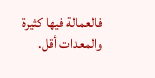فالعمالة فيها كثيرة والمعدات أقل.